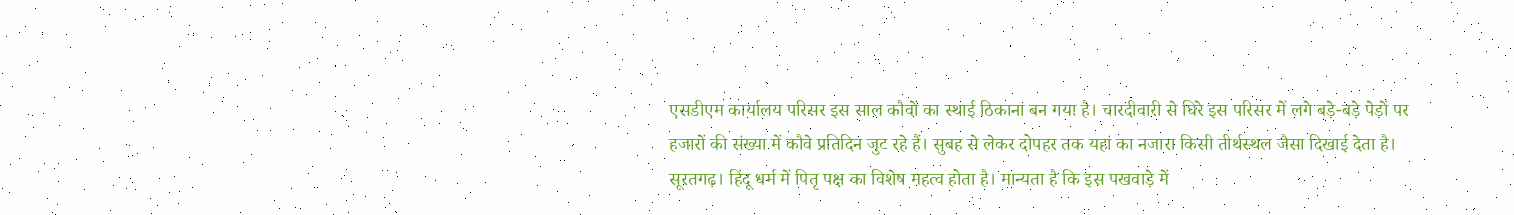एसडीएम कार्यालय परिसर इस साल कौवों का स्थाई ठिकाना बन गया है। चारदीवारी से घिरे इस परिसर में लगे बड़े-बड़े पेड़ों पर हजारों की संख्या में कौवे प्रतिदिन जुट रहे हैं। सुबह से लेकर दोपहर तक यहां का नजारा किसी तीर्थस्थल जैसा दिखाई देता है।
सूरतगढ़। हिंदू धर्म में पितृ पक्ष का विशेष महत्व होता है। मान्यता है कि इस पखवाड़े में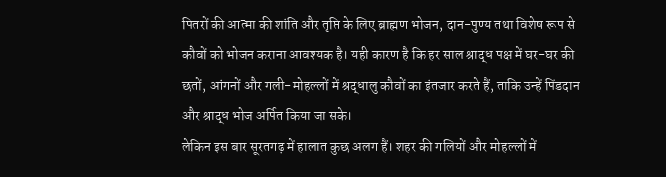पितरों की आत्मा की शांति और तृप्ति के लिए ब्राह्मण भोजन, दान-पुण्य तथा विशेष रूप से कौवों को भोजन कराना आवश्यक है। यही कारण है कि हर साल श्राद्ध पक्ष में घर-घर की छतों, आंगनों और गली-मोहल्लों में श्रद्धालु कौवों का इंतजार करते हैं, ताकि उन्हें पिंडदान और श्राद्ध भोज अर्पित किया जा सके।
लेकिन इस बार सूरतगढ़ में हालात कुछ अलग हैं। शहर की गलियों और मोहल्लों में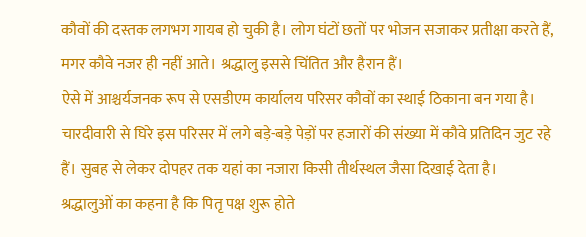कौवों की दस्तक लगभग गायब हो चुकी है। लोग घंटों छतों पर भोजन सजाकर प्रतीक्षा करते हैं, मगर कौवे नजर ही नहीं आते। श्रद्धालु इससे चिंतित और हैरान हैं।
ऐसे में आश्चर्यजनक रूप से एसडीएम कार्यालय परिसर कौवों का स्थाई ठिकाना बन गया है। चारदीवारी से घिरे इस परिसर में लगे बड़े-बड़े पेड़ों पर हजारों की संख्या में कौवे प्रतिदिन जुट रहे हैं। सुबह से लेकर दोपहर तक यहां का नजारा किसी तीर्थस्थल जैसा दिखाई देता है।
श्रद्धालुओं का कहना है कि पितृ पक्ष शुरू होते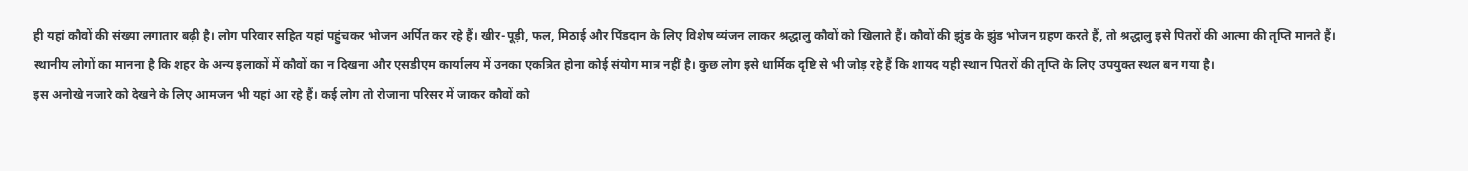ही यहां कौवों की संख्या लगातार बढ़ी है। लोग परिवार सहित यहां पहुंचकर भोजन अर्पित कर रहे हैं। खीर-पूड़ी, फल, मिठाई और पिंडदान के लिए विशेष व्यंजन लाकर श्रद्धालु कौवों को खिलाते हैं। कौवों की झुंड के झुंड भोजन ग्रहण करते हैं, तो श्रद्धालु इसे पितरों की आत्मा की तृप्ति मानते हैं।
स्थानीय लोगों का मानना है कि शहर के अन्य इलाकों में कौवों का न दिखना और एसडीएम कार्यालय में उनका एकत्रित होना कोई संयोग मात्र नहीं है। कुछ लोग इसे धार्मिक दृष्टि से भी जोड़ रहे हैं कि शायद यही स्थान पितरों की तृप्ति के लिए उपयुक्त स्थल बन गया है।
इस अनोखे नजारे को देखने के लिए आमजन भी यहां आ रहे हैं। कई लोग तो रोजाना परिसर में जाकर कौवों को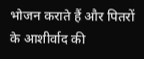भोजन कराते हैं और पितरों के आशीर्वाद की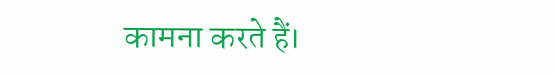कामना करते हैं।